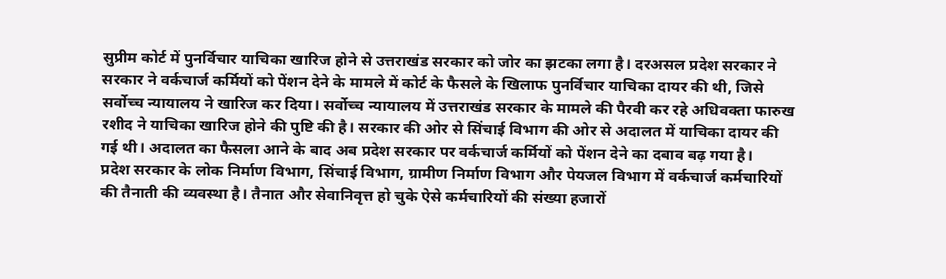सुप्रीम कोर्ट में पुनर्विचार याचिका खारिज होने से उत्तराखंड सरकार को जोर का झटका लगा है। दरअसल प्रदेश सरकार ने सरकार ने वर्कचार्ज कर्मियों को पेंशन देने के मामले में कोर्ट के फैसले के खिलाफ पुनर्विचार याचिका दायर की थी, जिसे सर्वोच्च न्यायालय ने खारिज कर दिया। सर्वोच्च न्यायालय में उत्तराखंड सरकार के मामले की पैरवी कर रहे अधिवक्ता फारुख रशीद ने याचिका खारिज होने की पुष्टि की है। सरकार की ओर से सिंचाई विभाग की ओर से अदालत में याचिका दायर की गई थी। अदालत का फैसला आने के बाद अब प्रदेश सरकार पर वर्कचार्ज कर्मियों को पेंशन देने का दबाव बढ़ गया है।
प्रदेश सरकार के लोक निर्माण विभाग, सिंचाई विभाग, ग्रामीण निर्माण विभाग और पेयजल विभाग में वर्कचार्ज कर्मचारियों की तैनाती की व्यवस्था है। तैनात और सेवानिवृत्त हो चुके ऐसे कर्मचारियों की संख्या हजारों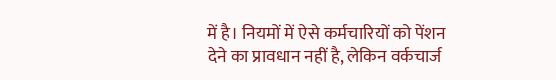में है। नियमों में ऐसे कर्मचारियों को पेंशन देने का प्रावधान नहीं है, लेकिन वर्कचार्ज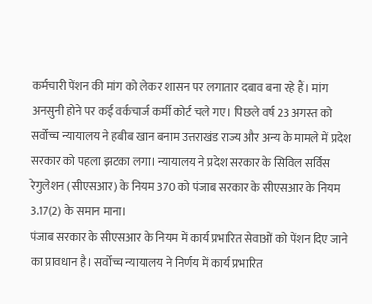कर्मचारी पेंशन की मांग को लेकर शासन पर लगातार दबाव बना रहे हैं। मांग अनसुनी होने पर कई वर्कचार्ज कर्मी कोर्ट चले गए। पिछले वर्ष 23 अगस्त को सर्वोच्च न्यायालय ने हबीब खान बनाम उत्तराखंड राज्य और अन्य के मामले में प्रदेश सरकार को पहला झटका लगा। न्यायालय ने प्रदेश सरकार के सिविल सर्विस रेगुलेशन (सीएसआर) के नियम 370 को पंजाब सरकार के सीएसआर के नियम 3.17(2) के समान माना।
पंजाब सरकार के सीएसआर के नियम में कार्य प्रभारित सेवाओं को पेंशन दिए जाने का प्रावधान है। सर्वोच्च न्यायालय ने निर्णय में कार्य प्रभारित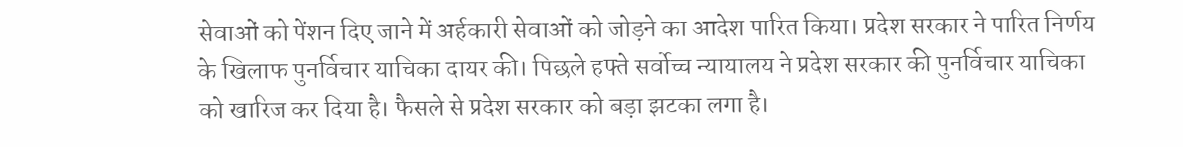सेवाओं को पेंशन दिए जाने में अर्हकारी सेवाओं को जोड़ने का आदेश पारित किया। प्रदेश सरकार ने पारित निर्णय के खिलाफ पुनर्विचार याचिका दायर की। पिछले हफ्ते सर्वोच्च न्यायालय ने प्रदेश सरकार की पुनर्विचार याचिका को खारिज कर दिया है। फैसले से प्रदेश सरकार को बड़ा झटका लगा है।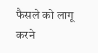फैसले को लागू करने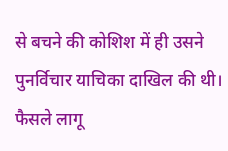से बचने की कोशिश में ही उसने पुनर्विचार याचिका दाखिल की थी। फैसले लागू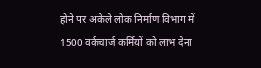होने पर अकेले लोक निर्माण विभाग में 1500 वर्कचार्ज कर्मियों को लाभ देना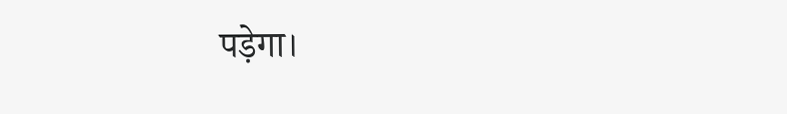पड़ेगा।